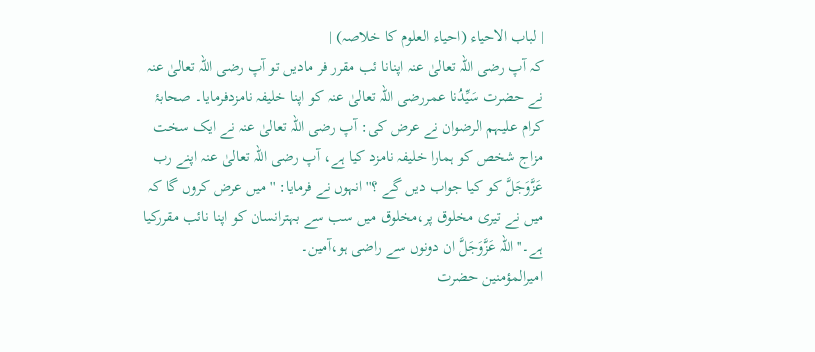| لباب الاحیاء (احیاء العلوم کا خلاصہ) |
کہ آپ رضی اللہ تعالیٰ عنہ اپنانا ئب مقرر فر مادیں تو آپ رضی اللہ تعالیٰ عنہ نے حضرت سَیِّدُنا عمررضی اللہ تعالیٰ عنہ کو اپنا خلیفہ نامزدفرمایا۔ صحابۂ کرام علیہم الرضوان نے عرض کی: آپ رضی اللہ تعالیٰ عنہ نے ایک سخت مزاج شخص کو ہمارا خلیفہ نامزد کیا ہے، آپ رضی اللہ تعالیٰ عنہ اپنے رب عَزَّوَجَلَّ کو کیا جواب دیں گے ؟'' انہوں نے فرمایا: ''میں عرض کروں گا کہ میں نے تیری مخلوق پر،مخلوق میں سب سے بہترانسان کو اپنا نائب مقررکیا ہے۔'' اللہ عَزَّوَجَلَّ ان دونوں سے راضی ہو،آمین۔
امیرالمؤمنین حضرت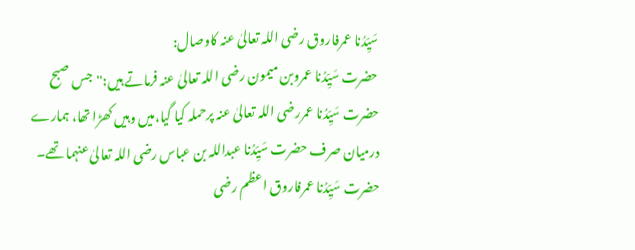سَیِّدُنا عمرفاروق رضی اللہ تعالیٰ عنہ کاوصال:
حضرت سَیِّدُنا عمروبن میمون رضی اللہ تعالیٰ عنہ فرماتے ہیں:''جس صبح حضرت سَیِّدُنا عمررضی اللہ تعالیٰ عنہ پرحملہ کیا گیا،میں وہیں کھڑا تھا، ہمارے درمیان صرف حضرت سَیِّدُنا عبداللہ بن عباس رضی اللہ تعالیٰ عنہما تھے۔ حضرت سَیِّدُنا عمرفاروق اعظم رضی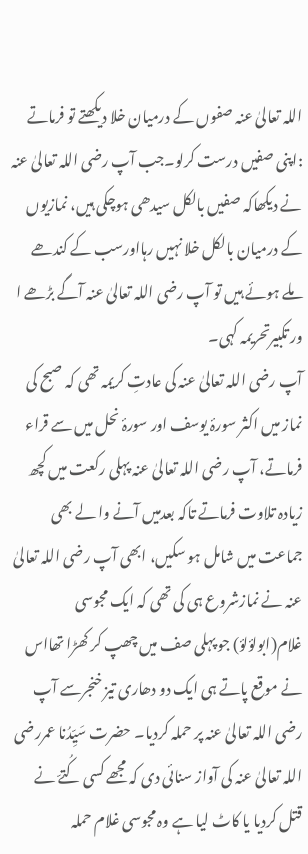اللہ تعالیٰ عنہ صفوں کے درمیان خلا دیکھتے تو فرماتے :اپنی صفیں درست کرلو۔جب آپ رضی اللہ تعالیٰ عنہ نے دیکھاکہ صفیں بالکل سیدھی ہوچکی ہیں، نمازیوں کے درمیان بالکل خلا نہیں رہااورسب کے کندھے ملے ہوئے ہیں تو آپ رضی اللہ تعالیٰ عنہ آگے بڑھے ا ور تکبیرتحریمہ کہی۔
آپ رضی اللہ تعالیٰ عنہ کی عادتِ کریمہ تھی کہ صبح کی نماز میں اکثر سورۂ یوسف اور سورۂ نحل میں سے قراء فرماتے، آپ رضی اللہ تعالیٰ عنہ پہلی رکعت میں کچھ زیادہ تلاوت فرماتے تاکہ بعدمیں آنے وا لے بھی جماعت میں شامل ہو سکیں، ابھی آپ رضی اللہ تعالیٰ عنہ نے نمازشروع ہی کی تھی کہ ایک مجوسی غلام(ابولؤلؤ) جو پہلی صف میں چھپ کر کھڑا تھااس نے موقع پاتے ہی ایک دو دھاری تیز خنجرسے آپ رضی اللہ تعالیٰ عنہ پر حملہ کردیا۔ حضرت سَیِّدُنا عمررضی اللہ تعالیٰ عنہ کی آواز سنائی دی کہ مجھے کسی کُتےّ نے قتل کردیا یا کاٹ لیا ہے وہ مجوسی غلام حملہ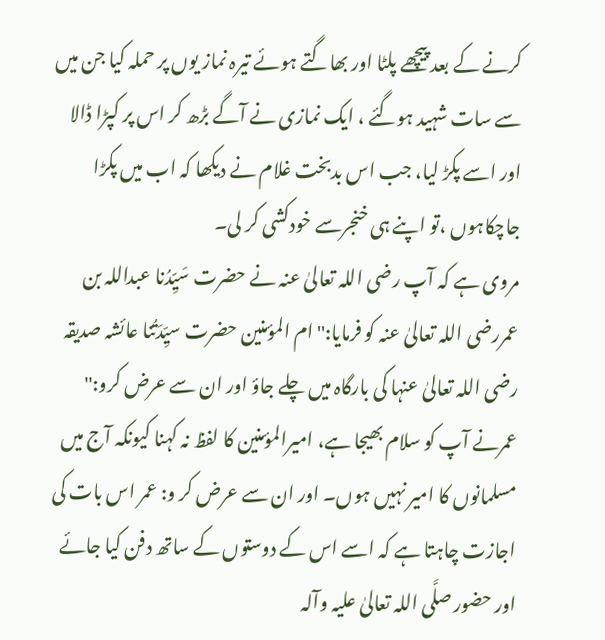کرنے کے بعد پیچھے پلٹا اور بھاگتے ہوئے تیرہ نماز یوں پر حملہ کیا جن میں سے سات شہید ہوگئے ، ایک نمازی نے آگے بڑھ کر اس پر کپڑا ڈالا اور اسے پکڑ لیا، جب اس بدبخت غلام نے دیکھا کہ اب میں پکڑا جاچکاہوں ،تو اپنے ہی خنجرسے خودکشی کر لی۔
مروی ہے کہ آپ رضی اللہ تعالیٰ عنہ نے حضرت سَیِّدُنا عبداللہ بن عمررضی اللہ تعالیٰ عنہ کو فرمایا:''ام المؤمنین حضرت سیِّدَتُنا عائشہ صدیقہ رضی اللہ تعالیٰ عنہا کی بارگاہ میں چلے جاؤ اور ان سے عرض کرو:'' عمرنے آپ کو سلام بھیجا ہے، امیرالمؤمنین کا لفظ نہ کہنا کیونکہ آج میں مسلمانوں کا امیر نہیں ہوں۔ اور ان سے عرض کر و: عمر اس بات کی اجازت چاہتا ہے کہ اسے اس کے دوستوں کے ساتھ دفن کیا جائے اور حضور صلَّی اللہ تعالیٰ علیہ وآلہ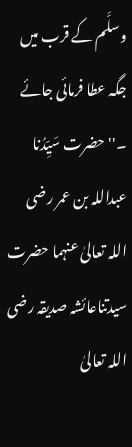وسلَّم کے قرب میں جگہ عطا فرمائی جائے ۔'' حضرت سَیِّدُنا عبداللہ بن عمر رضی اللہ تعالیٰ عنہما حضرت سیدتناعائشہ صدیقہ رضی اللہ تعالیٰ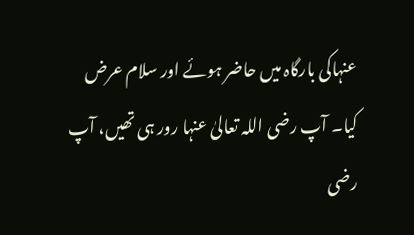عنہاکی بارگاہ میں حاضر ہوئے اور سلام عرض کیا۔ آپ رضی اللہ تعالیٰ عنہا رور ہی تھیں، آپ رضی